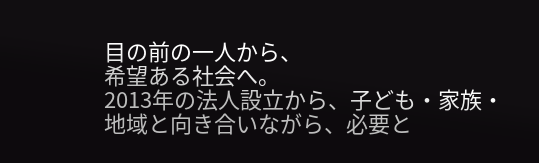目の前の一人から、
希望ある社会へ。
2013年の法人設立から、子ども・家族・地域と向き合いながら、必要と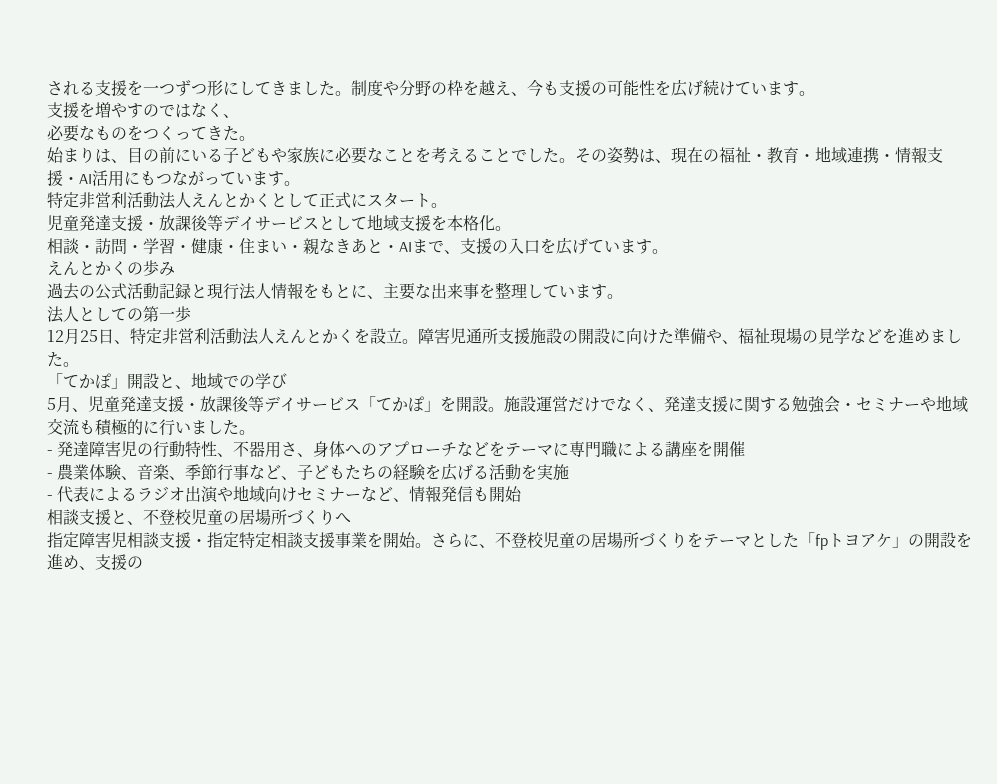される支援を一つずつ形にしてきました。制度や分野の枠を越え、今も支援の可能性を広げ続けています。
支援を増やすのではなく、
必要なものをつくってきた。
始まりは、目の前にいる子どもや家族に必要なことを考えることでした。その姿勢は、現在の福祉・教育・地域連携・情報支援・AI活用にもつながっています。
特定非営利活動法人えんとかくとして正式にスタート。
児童発達支援・放課後等デイサービスとして地域支援を本格化。
相談・訪問・学習・健康・住まい・親なきあと・AIまで、支援の入口を広げています。
えんとかくの歩み
過去の公式活動記録と現行法人情報をもとに、主要な出来事を整理しています。
法人としての第一歩
12月25日、特定非営利活動法人えんとかくを設立。障害児通所支援施設の開設に向けた準備や、福祉現場の見学などを進めました。
「てかぽ」開設と、地域での学び
5月、児童発達支援・放課後等デイサービス「てかぽ」を開設。施設運営だけでなく、発達支援に関する勉強会・セミナーや地域交流も積極的に行いました。
- 発達障害児の行動特性、不器用さ、身体へのアプローチなどをテーマに専門職による講座を開催
- 農業体験、音楽、季節行事など、子どもたちの経験を広げる活動を実施
- 代表によるラジオ出演や地域向けセミナーなど、情報発信も開始
相談支援と、不登校児童の居場所づくりへ
指定障害児相談支援・指定特定相談支援事業を開始。さらに、不登校児童の居場所づくりをテーマとした「fpトヨアケ」の開設を進め、支援の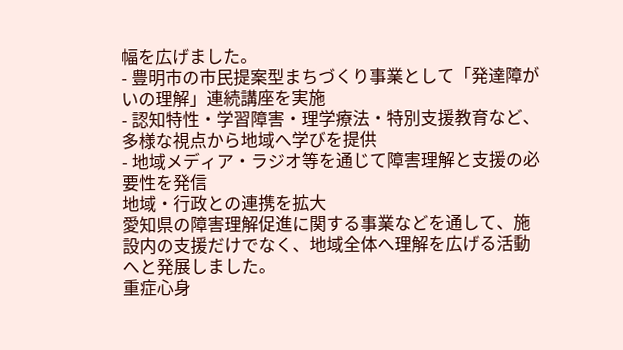幅を広げました。
- 豊明市の市民提案型まちづくり事業として「発達障がいの理解」連続講座を実施
- 認知特性・学習障害・理学療法・特別支援教育など、多様な視点から地域へ学びを提供
- 地域メディア・ラジオ等を通じて障害理解と支援の必要性を発信
地域・行政との連携を拡大
愛知県の障害理解促進に関する事業などを通して、施設内の支援だけでなく、地域全体へ理解を広げる活動へと発展しました。
重症心身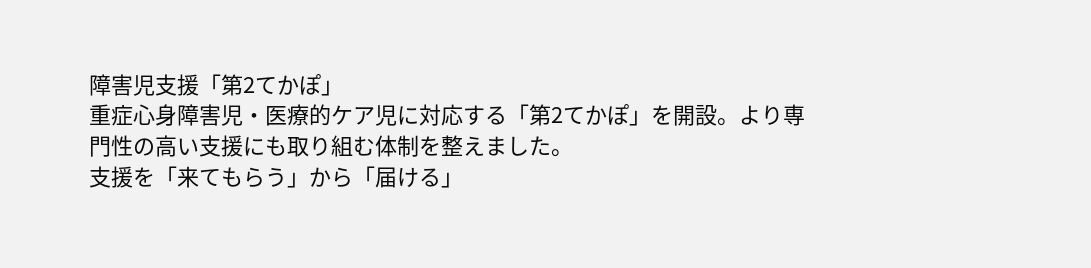障害児支援「第2てかぽ」
重症心身障害児・医療的ケア児に対応する「第2てかぽ」を開設。より専門性の高い支援にも取り組む体制を整えました。
支援を「来てもらう」から「届ける」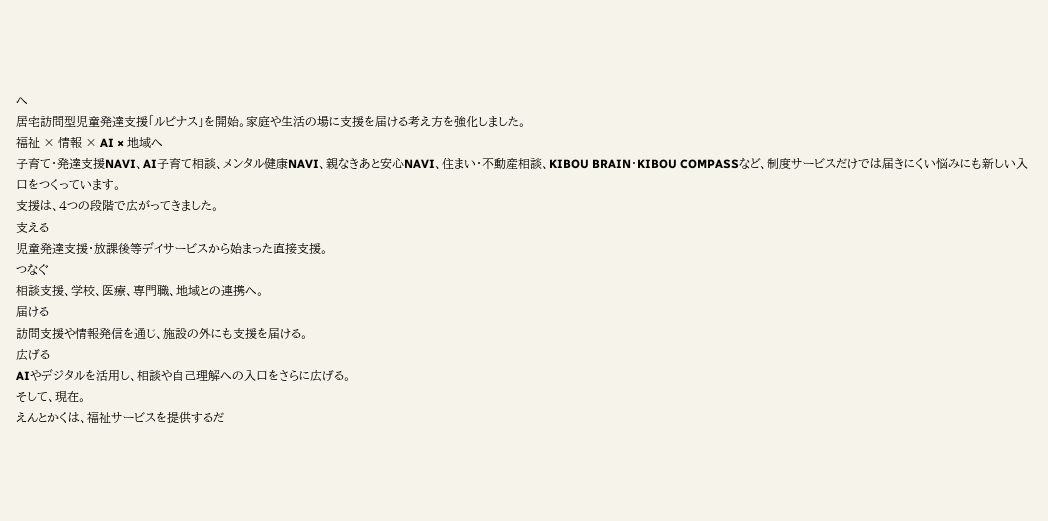へ
居宅訪問型児童発達支援「ルピナス」を開始。家庭や生活の場に支援を届ける考え方を強化しました。
福祉 × 情報 × AI × 地域へ
子育て・発達支援NAVI、AI子育て相談、メンタル健康NAVI、親なきあと安心NAVI、住まい・不動産相談、KIBOU BRAIN・KIBOU COMPASSなど、制度サービスだけでは届きにくい悩みにも新しい入口をつくっています。
支援は、4つの段階で広がってきました。
支える
児童発達支援・放課後等デイサービスから始まった直接支援。
つなぐ
相談支援、学校、医療、専門職、地域との連携へ。
届ける
訪問支援や情報発信を通じ、施設の外にも支援を届ける。
広げる
AIやデジタルを活用し、相談や自己理解への入口をさらに広げる。
そして、現在。
えんとかくは、福祉サービスを提供するだ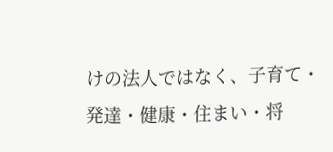けの法人ではなく、子育て・発達・健康・住まい・将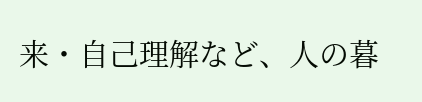来・自己理解など、人の暮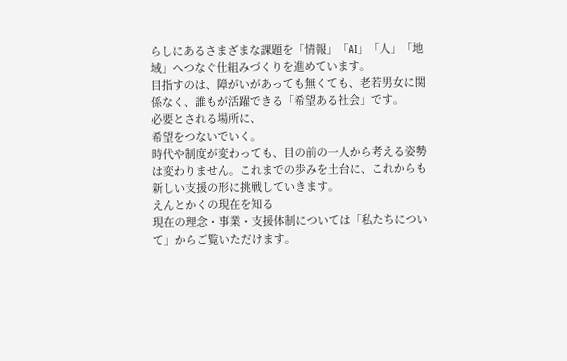らしにあるさまざまな課題を「情報」「AI」「人」「地域」へつなぐ仕組みづくりを進めています。
目指すのは、障がいがあっても無くても、老若男女に関係なく、誰もが活躍できる「希望ある社会」です。
必要とされる場所に、
希望をつないでいく。
時代や制度が変わっても、目の前の一人から考える姿勢は変わりません。これまでの歩みを土台に、これからも新しい支援の形に挑戦していきます。
えんとかくの現在を知る
現在の理念・事業・支援体制については「私たちについて」からご覧いただけます。